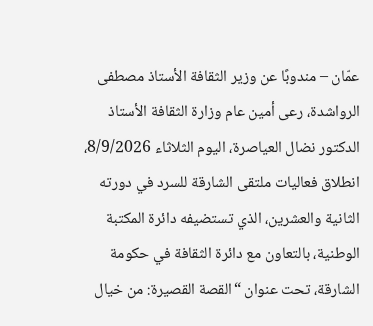عمّان – مندوبًا عن وزير الثقافة الأستاذ مصطفى الرواشدة، رعى أمين عام وزارة الثقافة الأستاذ الدكتور نضال العياصرة، اليوم الثلاثاء 8/9/2026، انطلاق فعاليات ملتقى الشارقة للسرد في دورته الثانية والعشرين، الذي تستضيفه دائرة المكتبة الوطنية، بالتعاون مع دائرة الثقافة في حكومة الشارقة، تحت عنوان “القصة القصيرة: من خيال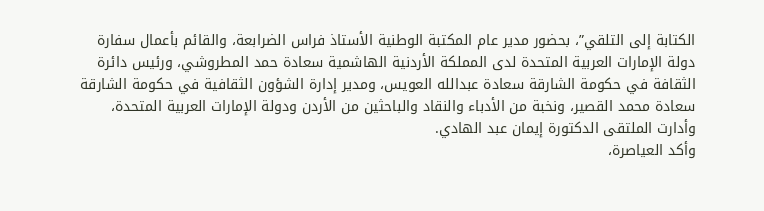الكتابة إلى التلقي”، بحضور مدير عام المكتبة الوطنية الأستاذ فراس الضرابعة، والقائم بأعمال سفارة دولة الإمارات العربية المتحدة لدى المملكة الأردنية الهاشمية سعادة حمد المطروشي، ورئيس دائرة الثقافة في حكومة الشارقة سعادة عبدالله العويس، ومدير إدارة الشؤون الثقافية في حكومة الشارقة سعادة محمد القصير، ونخبة من الأدباء والنقاد والباحثين من الأردن ودولة الإمارات العربية المتحدة، وأدارت الملتقى الدكتورة إيمان عبد الهادي.
وأكد العياصرة،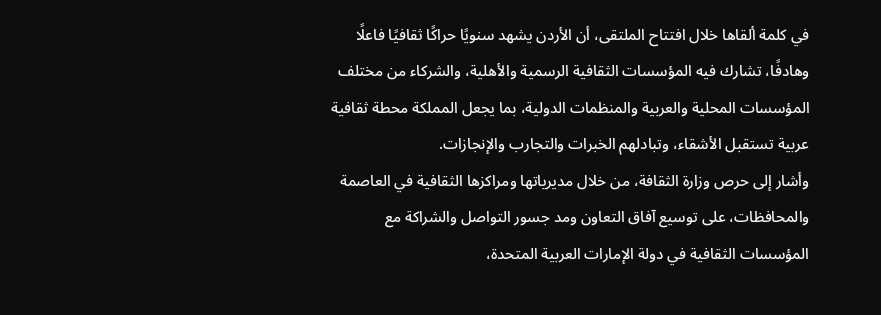في كلمة ألقاها خلال افتتاح الملتقى، أن الأردن يشهد سنويًا حراكًا ثقافيًا فاعلًا وهادفًا، تشارك فيه المؤسسات الثقافية الرسمية والأهلية، والشركاء من مختلف المؤسسات المحلية والعربية والمنظمات الدولية، بما يجعل المملكة محطة ثقافية عربية تستقبل الأشقاء، وتبادلهم الخبرات والتجارب والإنجازات.
وأشار إلى حرص وزارة الثقافة، من خلال مديرياتها ومراكزها الثقافية في العاصمة والمحافظات، على توسيع آفاق التعاون ومد جسور التواصل والشراكة مع المؤسسات الثقافية في دولة الإمارات العربية المتحدة،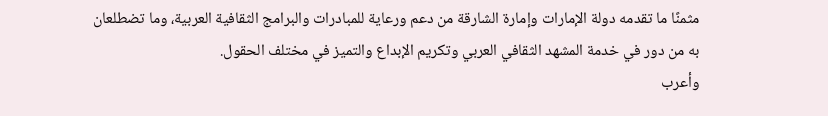مثمنًا ما تقدمه دولة الإمارات وإمارة الشارقة من دعم ورعاية للمبادرات والبرامج الثقافية العربية، وما تضطلعان به من دور في خدمة المشهد الثقافي العربي وتكريم الإبداع والتميز في مختلف الحقول.
وأعرب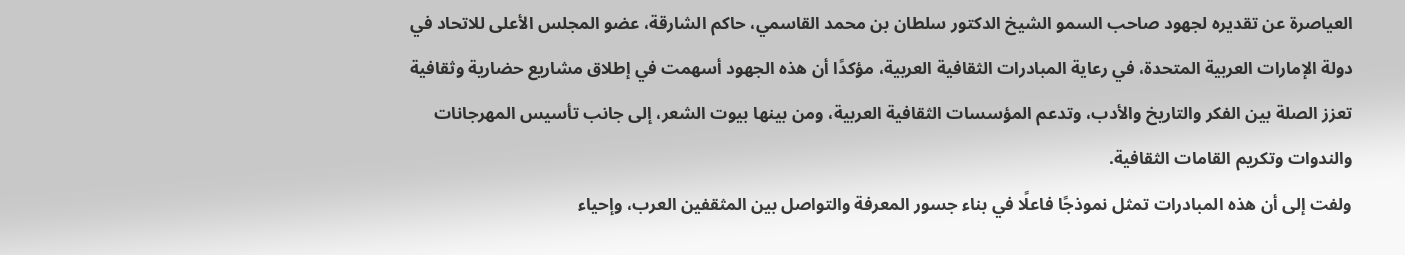العياصرة عن تقديره لجهود صاحب السمو الشيخ الدكتور سلطان بن محمد القاسمي، حاكم الشارقة، عضو المجلس الأعلى للاتحاد في دولة الإمارات العربية المتحدة، في رعاية المبادرات الثقافية العربية، مؤكدًا أن هذه الجهود أسهمت في إطلاق مشاريع حضارية وثقافية تعزز الصلة بين الفكر والتاريخ والأدب، وتدعم المؤسسات الثقافية العربية، ومن بينها بيوت الشعر، إلى جانب تأسيس المهرجانات والندوات وتكريم القامات الثقافية.
ولفت إلى أن هذه المبادرات تمثل نموذجًا فاعلًا في بناء جسور المعرفة والتواصل بين المثقفين العرب، وإحياء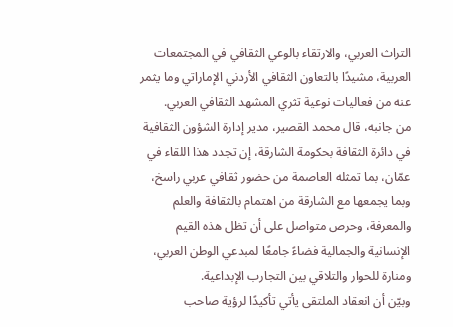التراث العربي، والارتقاء بالوعي الثقافي في المجتمعات العربية، مشيدًا بالتعاون الثقافي الأردني الإماراتي وما يثمر عنه من فعاليات نوعية تثري المشهد الثقافي العربي.
من جانبه، قال محمد القصير، مدير إدارة الشؤون الثقافية في دائرة الثقافة بحكومة الشارقة، إن تجدد هذا اللقاء في عمّان، بما تمثله العاصمة من حضور ثقافي عربي راسخ، وبما يجمعها مع الشارقة من اهتمام بالثقافة والعلم والمعرفة، وحرص متواصل على أن تظل هذه القيم الإنسانية والجمالية فضاءً جامعًا لمبدعي الوطن العربي، ومنارة للحوار والتلاقي بين التجارب الإبداعية.
وبيّن أن انعقاد الملتقى يأتي تأكيدًا لرؤية صاحب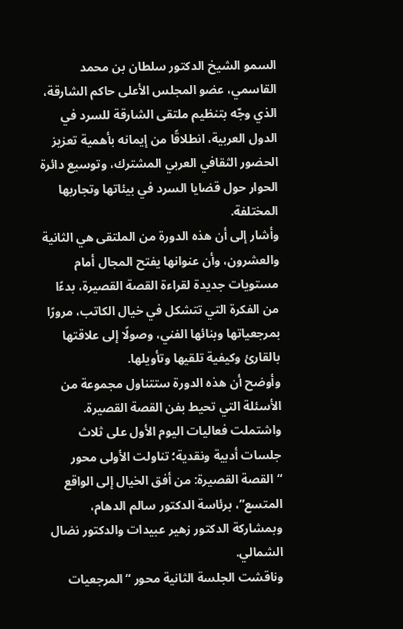السمو الشيخ الدكتور سلطان بن محمد القاسمي، عضو المجلس الأعلى حاكم الشارقة، الذي وجّه بتنظيم ملتقى الشارقة للسرد في الدول العربية، انطلاقًا من إيمانه بأهمية تعزيز الحضور الثقافي العربي المشترك، وتوسيع دائرة الحوار حول قضايا السرد في بيئاتها وتجاربها المختلفة.
وأشار إلى أن هذه الدورة من الملتقى هي الثانية والعشرون، وأن عنوانها يفتح المجال أمام مستويات جديدة لقراءة القصة القصيرة، بدءًا من الفكرة التي تتشكل في خيال الكاتب، مرورًا بمرجعياتها وبنائها الفني، وصولًا إلى علاقتها بالقارئ وكيفية تلقيها وتأويلها.
وأوضح أن هذه الدورة ستتناول مجموعة من الأسئلة التي تحيط بفن القصة القصيرة.
واشتملت فعاليات اليوم الأول على ثلاث جلسات أدبية ونقدية؛ تناولت الأولى محور “القصة القصيرة: من أفق الخيال إلى الواقع المتسع”، برئاسة الدكتور سالم الدهام، وبمشاركة الدكتور زهير عبيدات والدكتور نضال الشمالي.
وناقشت الجلسة الثانية محور “المرجعيات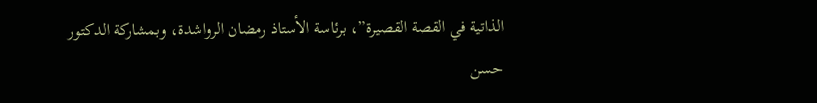الذاتية في القصة القصيرة”، برئاسة الأستاذ رمضان الرواشدة، وبمشاركة الدكتور حسن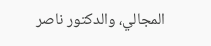المجالي، والدكتور ناصر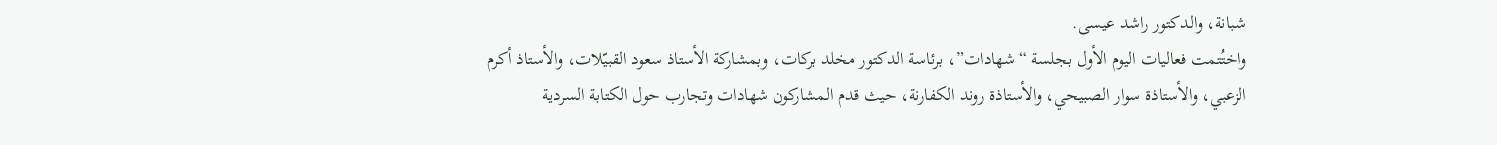شبانة، والدكتور راشد عيسى.
واختُتمت فعاليات اليوم الأول بجلسة “شهادات”، برئاسة الدكتور مخلد بركات، وبمشاركة الأستاذ سعود القبيّلات، والأستاذ أكرم الزعبي، والأستاذة سوار الصبيحي، والأستاذة روند الكفارنة، حيث قدم المشاركون شهادات وتجارب حول الكتابة السردية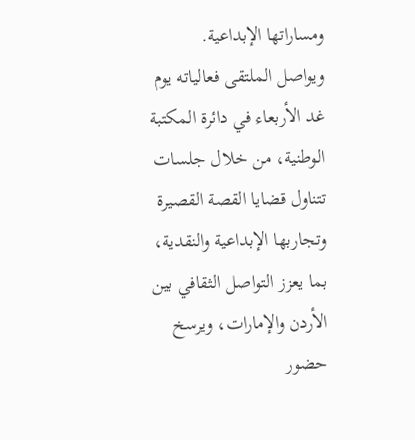ومساراتها الإبداعية.
ويواصل الملتقى فعالياته يوم غد الأربعاء في دائرة المكتبة الوطنية، من خلال جلسات تتناول قضايا القصة القصيرة وتجاربها الإبداعية والنقدية، بما يعزز التواصل الثقافي بين الأردن والإمارات، ويرسخ حضور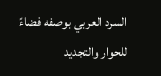السرد العربي بوصفه فضاءً للحوار والتجديد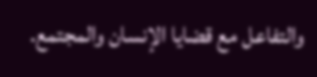والتفاعل مع قضايا الإنسان والمجتمع.